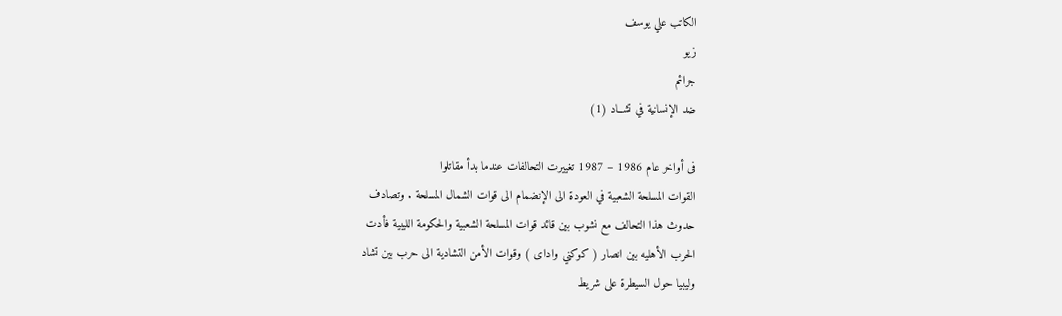الكاتب علي يوسف
زيو
جرائم
ضد الإنسانية في تشــاد (1)

فى أواخر عام 1986 – 1987 تغييرت التحالفات عندما بدأ مقاتلوا
القوات المسلحة الشعبية في العودة الى الإنضمام الى قوات الشمال المسلحة . وتصادف
حدوث هذا التحالف مع نشوب بين قائد قوات المسلحة الشعبية والحكومة الليبية فأدت
الحرب الأهليه بين انصار ( كوكني واداى ) وقوات الأمن التشادية الى حرب بين تشاد
وليبيا حول السيطرة على شريط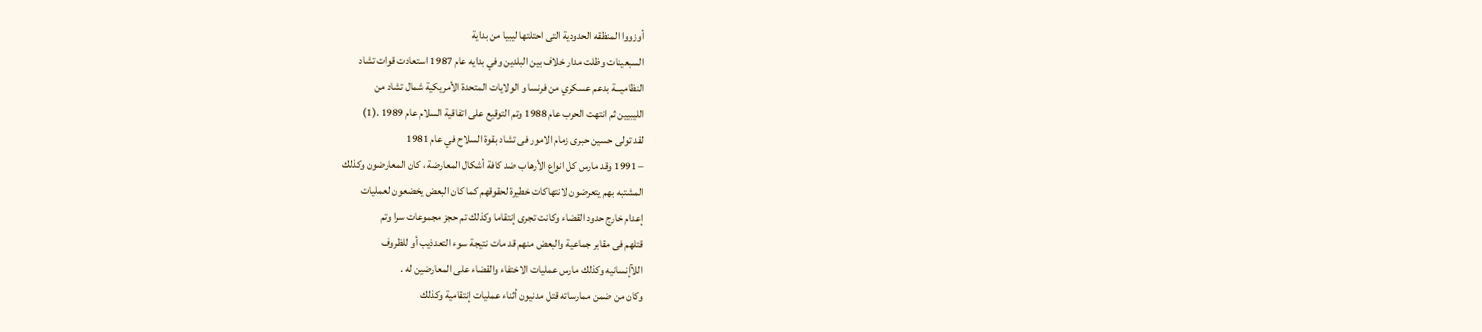أوزووا المنظقه الحدودية التى احتلتها ليبيا من بداية
السبعينات وظلت مدار خلاف بين البلدين وفي بدايه عام 1987 استعادت قوات تشاد
النظاميـــة بدعم عسكري من فرنسا و الولايات المتحدة الأمريكية شمال تشاد من
الليبيين ثم انتهت الحرب عام 1988 وتم التوقيع على اتفاقية السلام عام 1989 .(1)
لقد تولى حسين حبرى زمام الامور فى تشاد بقوة السلاح في عام 1981
– 1991 وقد مارس كل انواع الأرهاب ضد كافة أشكال المعارضة ، كان المعارضون وكذلك
المشتبه بهم يتعرضون لانتهاكات خطيرة لحقوقهم كما كان البعض يخضعون لعمليات
إعدام خارج حدود القضاء وكانت تجرى إنتقاما وكذلك تم حجز مجموعات سرا وتم
قتلهم فى مقابر جماعية والبعض منهم قد مات نتيجة سوء التعدذيب أو للظروف
اللآإنسانيه وكذلك مارس عمليات الاختفاء والقضاء على المعارضين له .
وكان من ضمن ممارساته قتل مدنيون أثناء عمليات إنتقامية وكذلك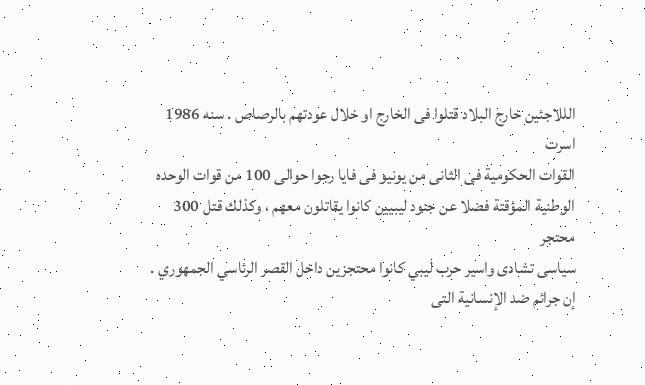الللاجئين خارج البلاد قتلوا فى الخارج او خلال عودتهم بالرصاص . سنه 1986 اسرت
القوات الحكومية فى الثانى من يونيو فى فايا رجوا حوالى 100 من قوات الوحده
الوطنية المؤقتة فضلا عن جنود ليبيين كانوا يقاتلون معهم ، وكذلك قتل 300 محتجر
سياسى تشادى واسير حرب ليبي كانوا محتجزين داخل القصر الرئاسي الجمهوري .
إن جرائم ضد الإنسانية التى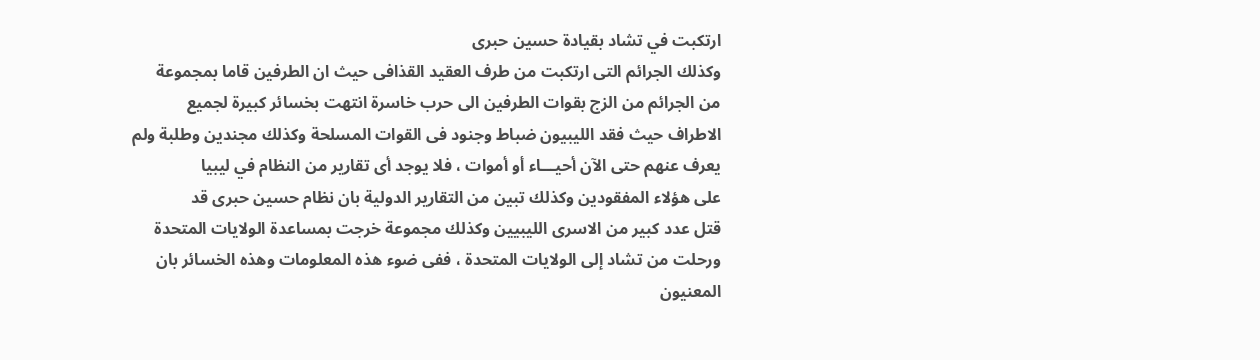ارتكبت في تشاد بقيادة حسين حبرى
وكذلك الجرائم التى ارتكبت من طرف العقيد القذافى حيث ان الطرفين قاما بمجموعة
من الجرائم من الزج بقوات الطرفين الى حرب خاسرة انتهت بخسائر كبيرة لجميع
الاطراف حيث فقد الليبيون ضباط وجنود فى القوات المسلحة وكذلك مجندين وطلبة ولم
يعرف عنهم حتى الآن أحيـــاء أو أموات ، فلا يوجد أى تقارير من النظام في ليبيا
على هؤلاء المفقودين وكذلك تبين من التقارير الدولية بان نظام حسين حبرى قد
قتل عدد كبير من الاسرى الليبيين وكذلك مجموعة خرجت بمساعدة الولايات المتحدة
ورحلت من تشاد إلى الولايات المتحدة ، ففى ضوء هذه المعلومات وهذه الخسائر بان
المعنيون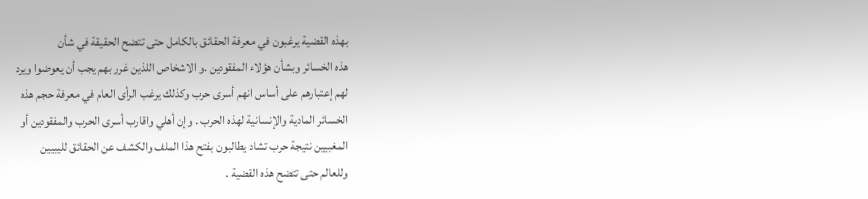بهذه القضية يرغبون في معرفة الحقائق بالكامل حتى تتضح الحقيقة في شأن
هذه الخسائر وبشأن هؤلاء المفقودين .و الاشخاص اللذين غرر بهم يجب أن يعوضوا ويرد
لهم إعتبارهم على أساس انهم أسرى حرب وكذلك يرغب الرأى العام في معرفة حجم هذه
الخسائر المادية والإنسانية لهذه الحرب . وإن أهلي واقارب أسرى الحرب والمفقودين أو
المغبيين نتيجة حرب تشاد يطالبون بفتح هذا الملف والكشف عن الحقائق لليبيين
وللعالم حتى تتضح هذه القضية .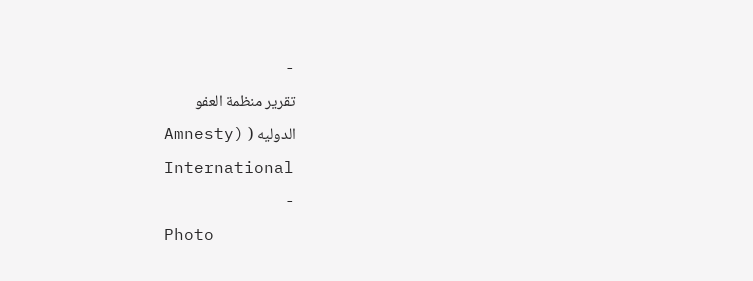-
تقرير منظمة العفو
الدوليه ( (Amnesty
International
-
Photo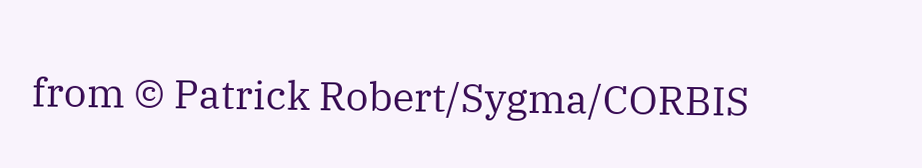from © Patrick Robert/Sygma/CORBIS